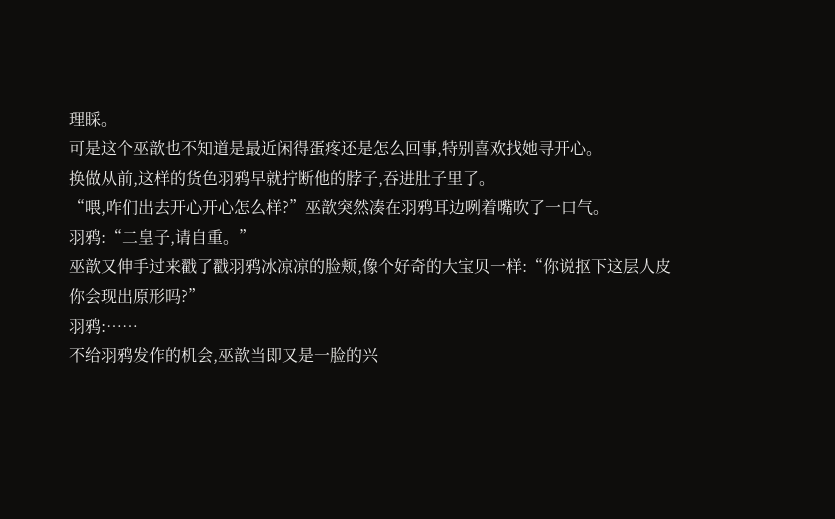理睬。
可是这个巫歆也不知道是最近闲得蛋疼还是怎么回事,特别喜欢找她寻开心。
换做从前,这样的货色羽鸦早就拧断他的脖子,吞进肚子里了。
“喂,咋们出去开心开心怎么样?”巫歆突然凑在羽鸦耳边咧着嘴吹了一口气。
羽鸦:“二皇子,请自重。”
巫歆又伸手过来戳了戳羽鸦冰凉凉的脸颊,像个好奇的大宝贝一样:“你说抠下这层人皮你会现出原形吗?”
羽鸦:……
不给羽鸦发作的机会,巫歆当即又是一脸的兴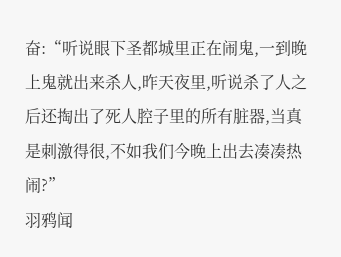奋:“听说眼下圣都城里正在闹鬼,一到晚上鬼就出来杀人,昨天夜里,听说杀了人之后还掏出了死人腔子里的所有脏器,当真是刺激得很,不如我们今晚上出去凑凑热闹?”
羽鸦闻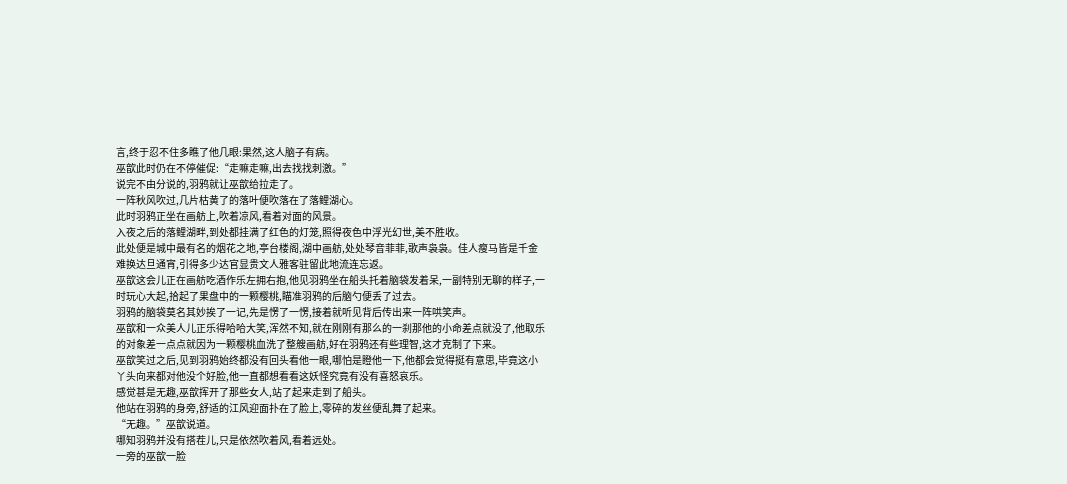言,终于忍不住多瞧了他几眼:果然,这人脑子有病。
巫歆此时仍在不停催促:“走嘛走嘛,出去找找刺激。”
说完不由分说的,羽鸦就让巫歆给拉走了。
一阵秋风吹过,几片枯黄了的落叶便吹落在了落鲤湖心。
此时羽鸦正坐在画舫上,吹着凉风,看着对面的风景。
入夜之后的落鲤湖畔,到处都挂满了红色的灯笼,照得夜色中浮光幻世,美不胜收。
此处便是城中最有名的烟花之地,亭台楼阁,湖中画舫,处处琴音菲菲,歌声袅袅。佳人瘦马皆是千金难换达旦通宵,引得多少达官显贵文人雅客驻留此地流连忘返。
巫歆这会儿正在画舫吃酒作乐左拥右抱,他见羽鸦坐在船头托着脑袋发着呆,一副特别无聊的样子,一时玩心大起,拾起了果盘中的一颗樱桃,瞄准羽鸦的后脑勺便丢了过去。
羽鸦的脑袋莫名其妙挨了一记,先是愣了一愣,接着就听见背后传出来一阵哄笑声。
巫歆和一众美人儿正乐得哈哈大笑,浑然不知,就在刚刚有那么的一刹那他的小命差点就没了,他取乐的对象差一点点就因为一颗樱桃血洗了整艘画舫,好在羽鸦还有些理智,这才克制了下来。
巫歆笑过之后,见到羽鸦始终都没有回头看他一眼,哪怕是瞪他一下,他都会觉得挺有意思,毕竟这小丫头向来都对他没个好脸,他一直都想看看这妖怪究竟有没有喜怒哀乐。
感觉甚是无趣,巫歆挥开了那些女人,站了起来走到了船头。
他站在羽鸦的身旁,舒适的江风迎面扑在了脸上,零碎的发丝便乱舞了起来。
“无趣。”巫歆说道。
哪知羽鸦并没有搭茬儿,只是依然吹着风,看着远处。
一旁的巫歆一脸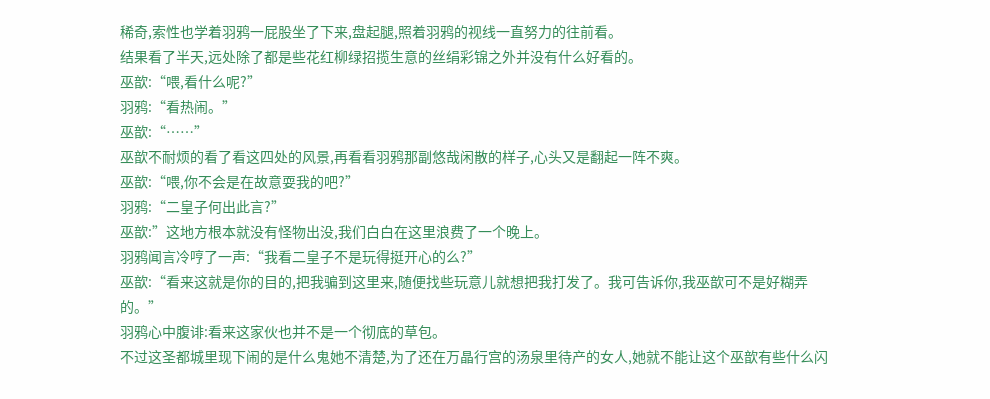稀奇,索性也学着羽鸦一屁股坐了下来,盘起腿,照着羽鸦的视线一直努力的往前看。
结果看了半天,远处除了都是些花红柳绿招揽生意的丝绢彩锦之外并没有什么好看的。
巫歆:“喂,看什么呢?”
羽鸦:“看热闹。”
巫歆:“……”
巫歆不耐烦的看了看这四处的风景,再看看羽鸦那副悠哉闲散的样子,心头又是翻起一阵不爽。
巫歆:“喂,你不会是在故意耍我的吧?”
羽鸦:“二皇子何出此言?”
巫歆:”这地方根本就没有怪物出没,我们白白在这里浪费了一个晚上。
羽鸦闻言冷哼了一声:“我看二皇子不是玩得挺开心的么?”
巫歆:“看来这就是你的目的,把我骗到这里来,随便找些玩意儿就想把我打发了。我可告诉你,我巫歆可不是好糊弄的。”
羽鸦心中腹诽:看来这家伙也并不是一个彻底的草包。
不过这圣都城里现下闹的是什么鬼她不清楚,为了还在万晶行宫的汤泉里待产的女人,她就不能让这个巫歆有些什么闪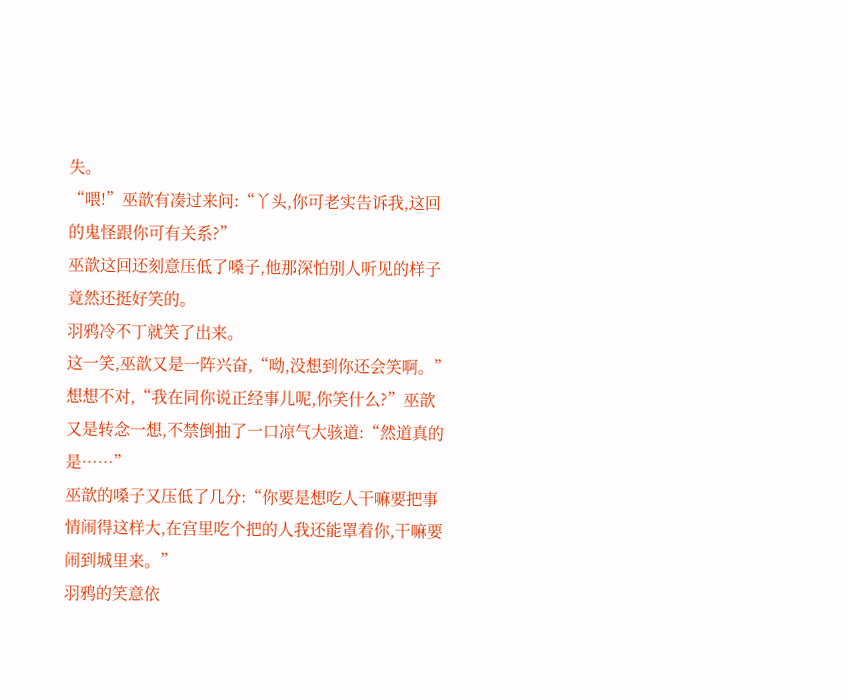失。
“喂!”巫歆有凑过来问:“丫头,你可老实告诉我,这回的鬼怪跟你可有关系?”
巫歆这回还刻意压低了嗓子,他那深怕别人听见的样子竟然还挺好笑的。
羽鸦冷不丁就笑了出来。
这一笑,巫歆又是一阵兴奋,“呦,没想到你还会笑啊。”
想想不对,“我在同你说正经事儿呢,你笑什么?”巫歆又是转念一想,不禁倒抽了一口凉气大骇道:“然道真的是……”
巫歆的嗓子又压低了几分:“你要是想吃人干嘛要把事情闹得这样大,在宫里吃个把的人我还能罩着你,干嘛要闹到城里来。”
羽鸦的笑意依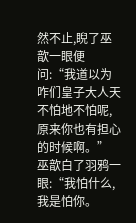然不止,睨了巫歆一眼便问:“我道以为咋们皇子大人天不怕地不怕呢,原来你也有担心的时候啊。”
巫歆白了羽鸦一眼:“我怕什么,我是怕你。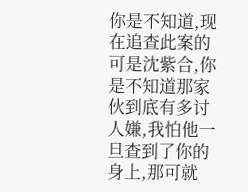你是不知道,现在追查此案的可是沈紫合,你是不知道那家伙到底有多讨人嫌,我怕他一旦查到了你的身上,那可就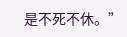是不死不休。”